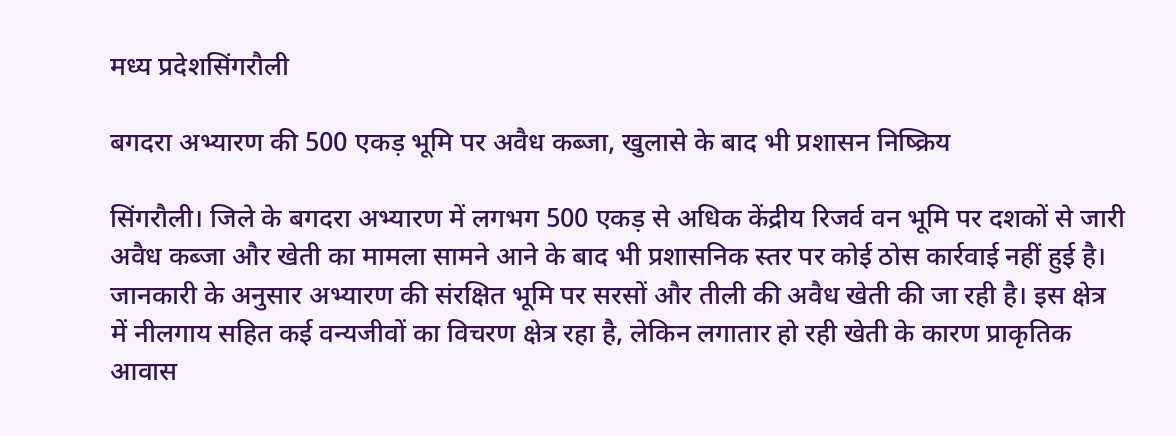मध्य प्रदेशसिंगरौली

बगदरा अभ्यारण की 500 एकड़ भूमि पर अवैध कब्जा, खुलासे के बाद भी प्रशासन निष्क्रिय

सिंगरौली। जिले के बगदरा अभ्यारण में लगभग 500 एकड़ से अधिक केंद्रीय रिजर्व वन भूमि पर दशकों से जारी अवैध कब्जा और खेती का मामला सामने आने के बाद भी प्रशासनिक स्तर पर कोई ठोस कार्रवाई नहीं हुई है। जानकारी के अनुसार अभ्यारण की संरक्षित भूमि पर सरसों और तीली की अवैध खेती की जा रही है। इस क्षेत्र में नीलगाय सहित कई वन्यजीवों का विचरण क्षेत्र रहा है, लेकिन लगातार हो रही खेती के कारण प्राकृतिक आवास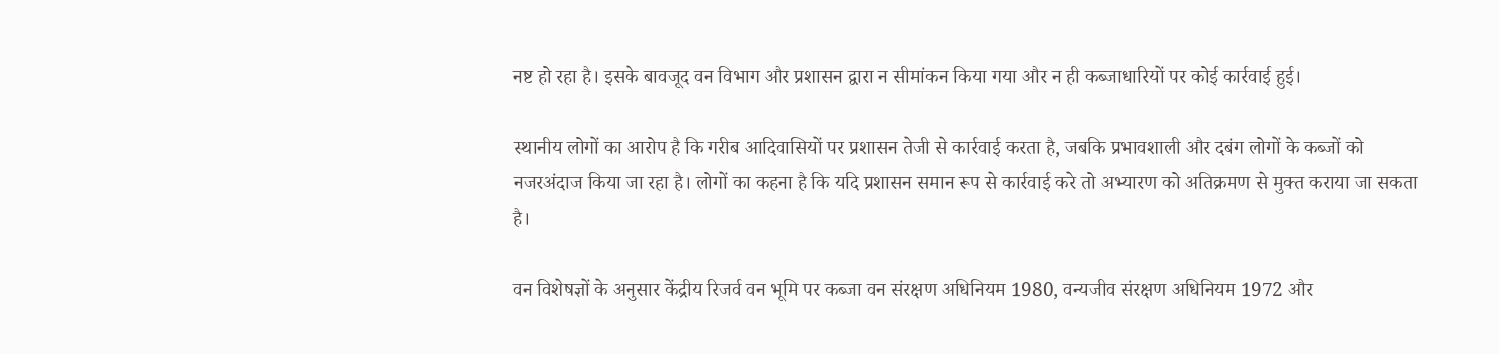नष्ट हो रहा है। इसके बावजूद वन विभाग और प्रशासन द्वारा न सीमांकन किया गया और न ही कब्जाधारियों पर कोई कार्रवाई हुई।

स्थानीय लोगों का आरोप है कि गरीब आदिवासियों पर प्रशासन तेजी से कार्रवाई करता है, जबकि प्रभावशाली और दबंग लोगों के कब्जों को नजरअंदाज किया जा रहा है। लोगों का कहना है कि यदि प्रशासन समान रूप से कार्रवाई करे तो अभ्यारण को अतिक्रमण से मुक्त कराया जा सकता है।

वन विशेषज्ञों के अनुसार केंद्रीय रिजर्व वन भूमि पर कब्जा वन संरक्षण अधिनियम 1980, वन्यजीव संरक्षण अधिनियम 1972 और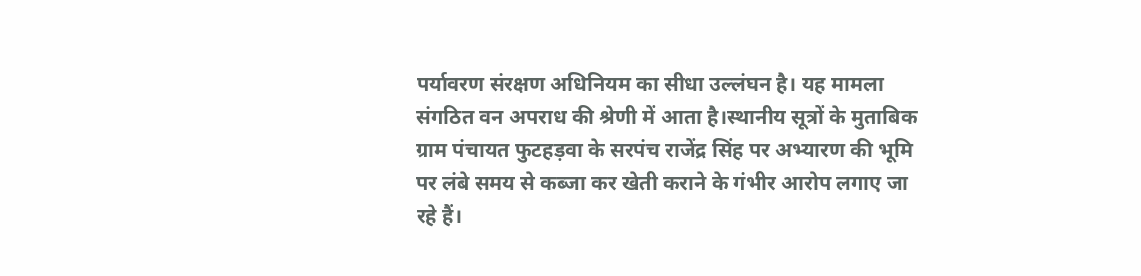पर्यावरण संरक्षण अधिनियम का सीधा उल्लंघन है। यह मामला संगठित वन अपराध की श्रेणी में आता है।स्थानीय सूत्रों के मुताबिक ग्राम पंचायत फुटहड़वा के सरपंच राजेंद्र सिंह पर अभ्यारण की भूमि पर लंबे समय से कब्जा कर खेती कराने के गंभीर आरोप लगाए जा रहे हैं।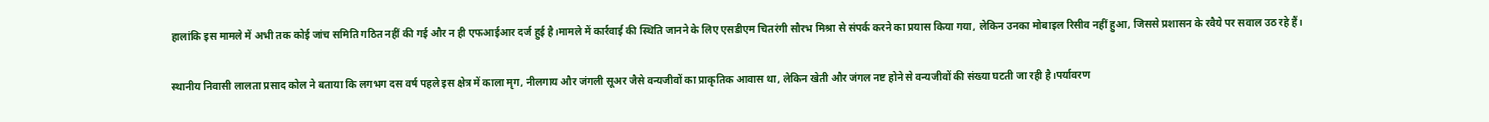हालांकि इस मामले में अभी तक कोई जांच समिति गठित नहीं की गई और न ही एफआईआर दर्ज हुई है।मामले में कार्रवाई की स्थिति जानने के लिए एसडीएम चितरंगी सौरभ मिश्रा से संपर्क करने का प्रयास किया गया, लेकिन उनका मोबाइल रिसीव नहीं हुआ, जिससे प्रशासन के रवैये पर सवाल उठ रहे हैं।

स्थानीय निवासी लालता प्रसाद कोल ने बताया कि लगभग दस वर्ष पहले इस क्षेत्र में काला मृग, नीलगाय और जंगली सूअर जैसे वन्यजीवों का प्राकृतिक आवास था, लेकिन खेती और जंगल नष्ट होने से वन्यजीवों की संख्या घटती जा रही है।पर्यावरण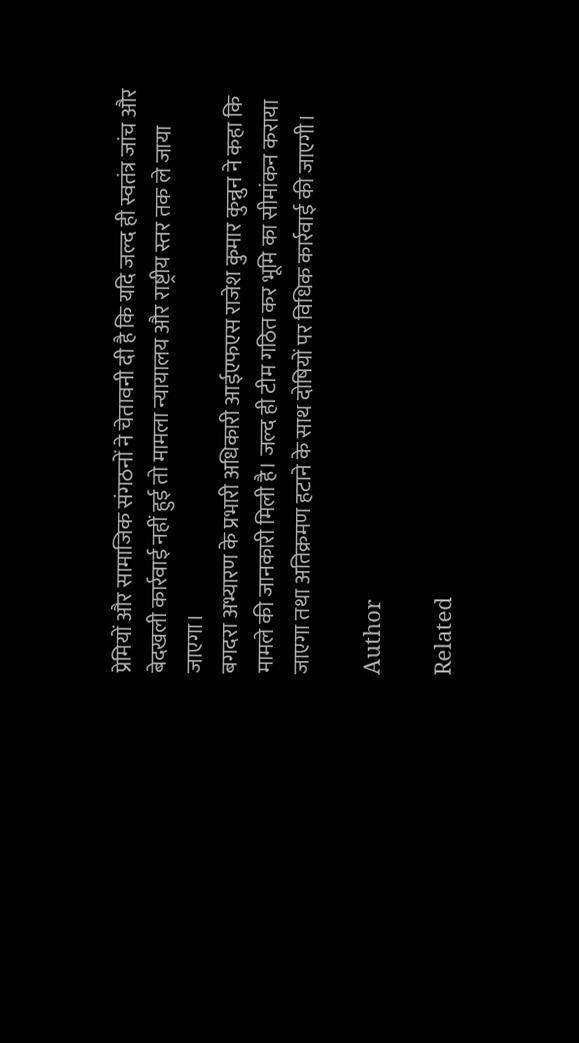प्रेमियों और सामाजिक संगठनों ने चेतावनी दी है कि यदि जल्द ही स्वतंत्र जांच और बेदखली कार्रवाई नहीं हुई तो मामला न्यायालय और राष्ट्रीय स्तर तक ले जाया जाएगा।
बगदरा अभ्यारण के प्रभारी अधिकारी आईएफएस राजेश कुमार कुन्नुन ने कहा कि मामले की जानकारी मिली है। जल्द ही टीम गठित कर भूमि का सीमांकन कराया जाएगा तथा अतिक्रमण हटाने के साथ दोषियों पर विधिक कार्रवाई की जाएगी।

Author

Related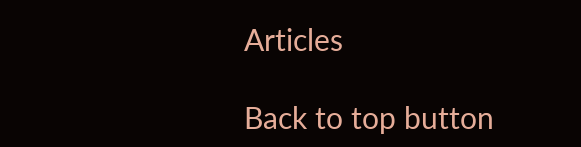Articles

Back to top button